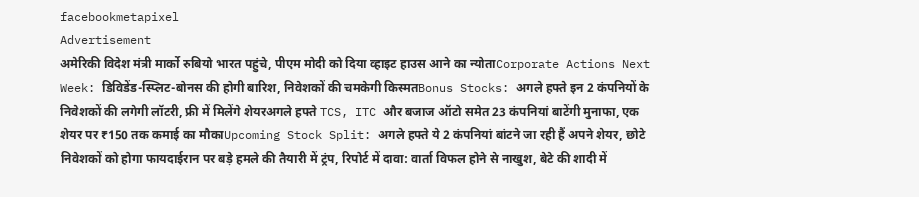facebookmetapixel
Advertisement
अमेरिकी विदेश मंत्री मार्को रुबियो भारत पहुंचे, पीएम मोदी को दिया व्हाइट हाउस आने का न्योताCorporate Actions Next Week: डिविडेंड-स्प्लिट-बोनस की होगी बारिश, निवेशकों की चमकेगी किस्मतBonus Stocks: अगले हफ्ते इन 2 कंपनियों के निवेशकों की लगेगी लॉटरी, फ्री में मिलेंगे शेयरअगले हफ्ते TCS, ITC और बजाज ऑटो समेत 23 कंपनियां बाटेंगी मुनाफा, एक शेयर पर ₹150 तक कमाई का मौकाUpcoming Stock Split: अगले हफ्ते ये 2 कंपनियां बांटने जा रही हैं अपने शेयर, छोटे निवेशकों को होगा फायदाईरान पर बड़े हमले की तैयारी में ट्रंप, रिपोर्ट में दावा: वार्ता विफल होने से नाखुश, बेटे की शादी में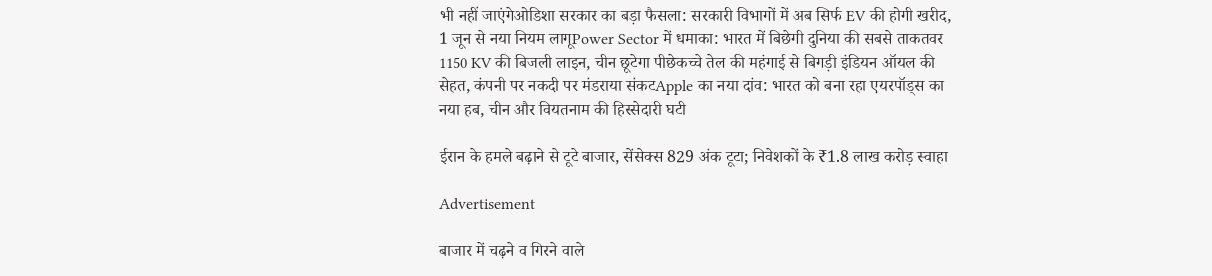भी नहीं जाएंगेओडिशा सरकार का बड़ा फैसला: सरकारी विभागों में अब सिर्फ EV की होगी खरीद, 1 जून से नया नियम लागूPower Sector में धमाका: भारत में बिछेगी दुनिया की सबसे ताकतवर 1150 KV की बिजली लाइन, चीन छूटेगा पीछेकच्चे तेल की महंगाई से बिगड़ी इंडियन ऑयल की सेहत, कंपनी पर नकदी पर मंडराया संकटApple का नया दांव: भारत को बना रहा एयरपॉड्स का नया हब, चीन और वियतनाम की हिस्सेदारी घटी

ईरान के हमले बढ़ाने से टूटे बाजार, सेंसेक्स 829 अंक टूटा; निवेशकों के ₹1.8 लाख करोड़ स्वाहा

Advertisement

बाजार में चढ़ने व गिरने वाले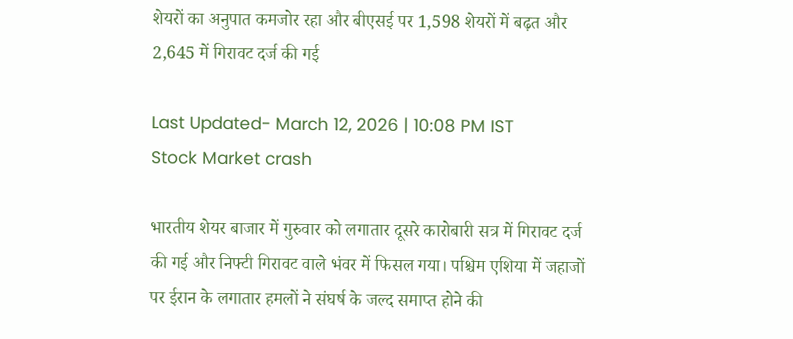शेयरों का अनुपात कमजोर रहा और बीएसई पर 1,598 शेयरों में बढ़त और 2,645 में गिरावट दर्ज की गई

Last Updated- March 12, 2026 | 10:08 PM IST
Stock Market crash

भारतीय शेयर बाजार में गुरुवार को लगातार दूसरे कारोबारी सत्र में गिरावट दर्ज की गई और निफ्टी गिरावट वाले भंवर में फिसल गया। पश्चिम एशिया में जहाजों पर ईरान के लगातार हमलों ने संघर्ष के जल्द समाप्त होने की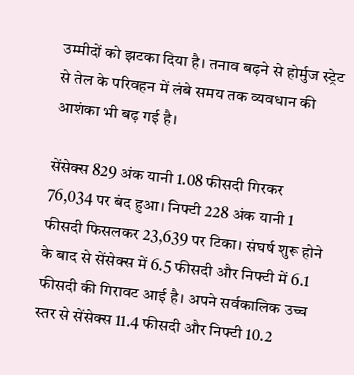उम्मीदों को झटका दिया है। तनाव बढ़ने से होर्मुज स्ट्रेट से तेल के परिवहन में लंबे समय तक व्यवधान की आशंका भी बढ़ गई है।

सेंसेक्स 829 अंक यानी 1.08 फीसदी गिरकर 76,034 पर बंद हुआ। निफ्टी 228 अंक यानी 1 फीसदी फिसलकर 23,639 पर टिका। संघर्ष शुरू होने के बाद से सेंसेक्स में 6.5 फीसदी और निफ्टी में 6.1 फीसदी की गिरावट आई है। अपने सर्वकालिक उच्च स्तर से सेंसेक्स 11.4 फीसदी और निफ्टी 10.2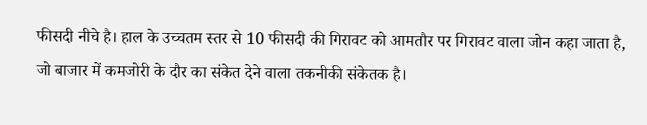फीसदी नीचे है। हाल के उच्चतम स्तर से 10 फीसदी की गिरावट को आमतौर पर गिरावट वाला जोन कहा जाता है, जो बाजार में कमजोरी के दौर का संकेत देने वाला तकनीकी संकेतक है।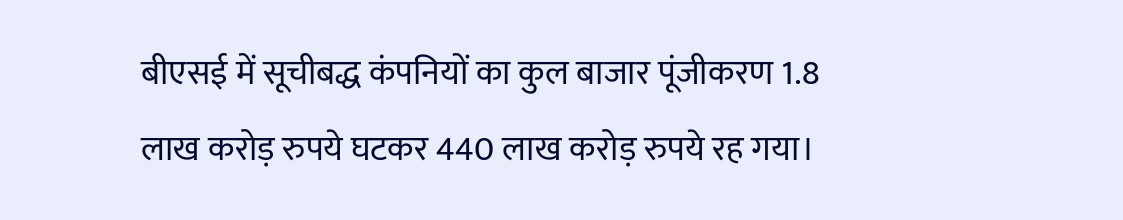बीएसई में सूचीबद्ध कंपनियों का कुल बाजार पूंजीकरण 1.8 लाख करोड़ रुपये घटकर 440 लाख करोड़ रुपये रह गया।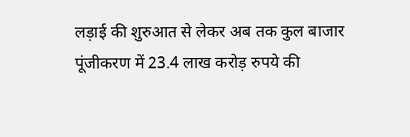लड़ाई की शुरुआत से लेकर अब तक कुल बाजार पूंजीकरण में 23.4 लाख करोड़ रुपये की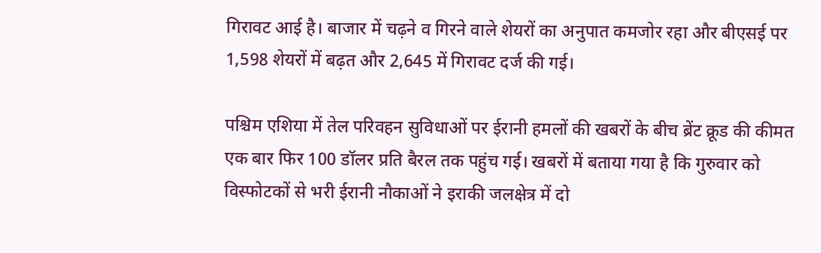गिरावट आई है। बाजार में चढ़ने व गिरने वाले शेयरों का अनुपात कमजोर रहा और बीएसई पर 1,598 शेयरों में बढ़त और 2,645 में गिरावट दर्ज की गई।

पश्चिम एशिया में तेल परिवहन सुविधाओं पर ईरानी हमलों की खबरों के बीच ब्रेंट क्रूड की कीमत एक बार फिर 100 डॉलर प्रति बैरल तक पहुंच गई। खबरों में बताया गया है कि गुरुवार को विस्फोटकों से भरी ईरानी नौकाओं ने इराकी जलक्षेत्र में दो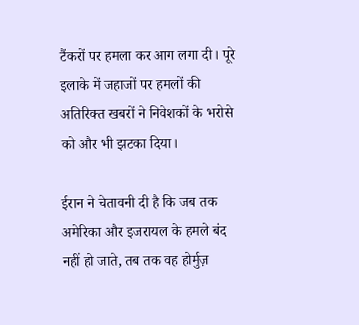टैंकरों पर हमला कर आग लगा दी। पूरे इलाके में जहाजों पर हमलों की अतिरिक्त खबरों ने निवेशकों के भरोसे को और भी झटका दिया।

ईरान ने चेतावनी दी है कि जब तक अमेरिका और इजरायल के हमले बंद नहीं हो जाते, तब तक वह होर्मुज़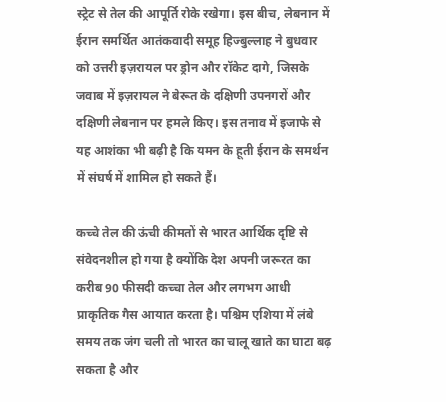स्ट्रेट से तेल की आपूर्ति रोके रखेगा। इस बीच, लेबनान में ईरान समर्थित आतंकवादी समूह हिज्बुल्लाह ने बुधवार को उत्तरी इज़रायल पर ड्रोन और रॉकेट दागे, जिसके जवाब में इज़रायल ने बेरूत के दक्षिणी उपनगरों और दक्षिणी लेबनान पर हमले किए। इस तनाव में इजाफे से यह आशंका भी बढ़ी है कि यमन के हूती ईरान के समर्थन में संघर्ष में शामिल हो सकते हैं।

कच्चे तेल की ऊंची कीमतों से भारत आर्थिक दृष्टि से संवेदनशील हो गया है क्योंकि देश अपनी जरूरत का करीब 90 फीसदी कच्चा तेल और लगभग आधी प्राकृतिक गैस आयात करता है। पश्चिम एशिया में लंबे समय तक जंग चली तो भारत का चालू खाते का घाटा बढ़ सकता है और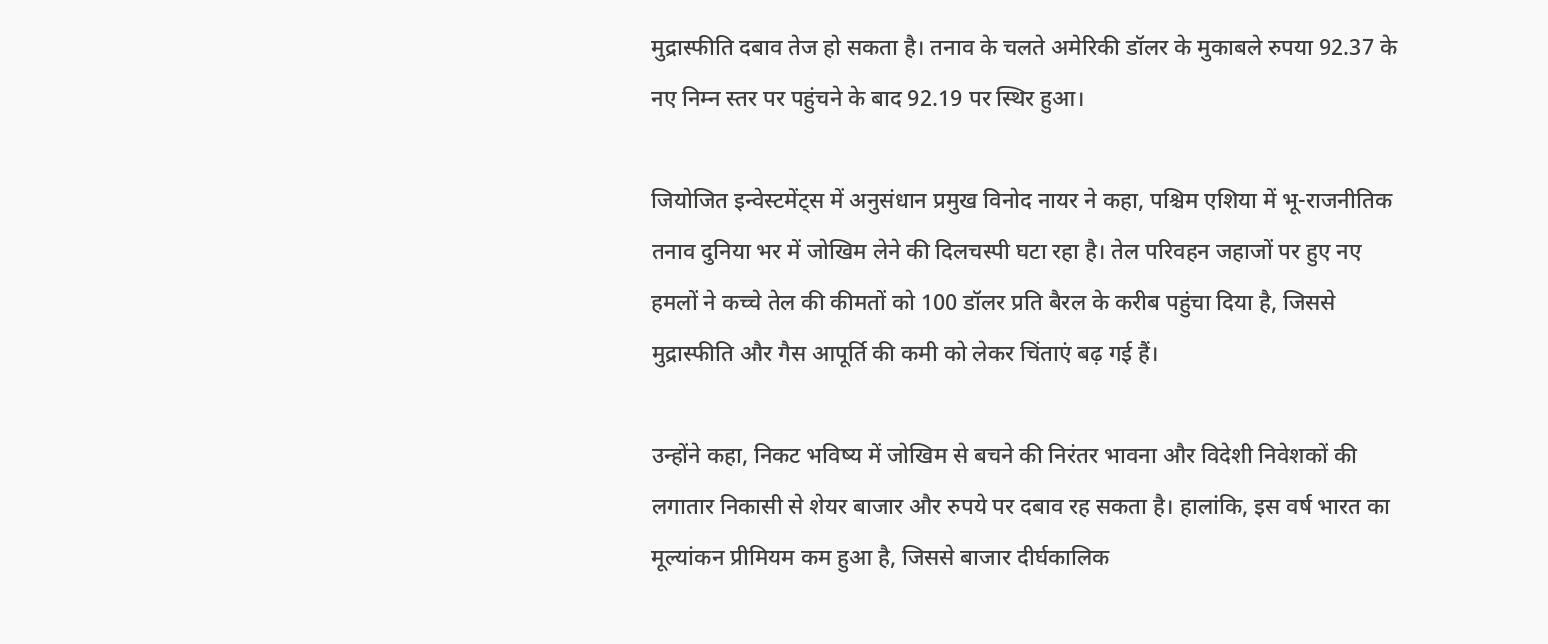मुद्रास्फीति दबाव तेज हो सकता है। तनाव के चलते अमेरिकी डॉलर के मुकाबले रुपया 92.37 के नए निम्न स्तर पर पहुंचने के बाद 92.19 पर स्थिर हुआ।

जियोजित इन्वेस्टमेंट्स में अनुसंधान प्रमुख विनोद नायर ने कहा, पश्चिम एशिया में भू-राजनीतिक तनाव दुनिया भर में जोखिम लेने की दिलचस्पी घटा रहा है। तेल परिवहन जहाजों पर हुए नए हमलों ने कच्चे तेल की कीमतों को 100 डॉलर प्रति बैरल के करीब पहुंचा दिया है, जिससे मुद्रास्फीति और गैस आपूर्ति की कमी को लेकर चिंताएं बढ़ गई हैं।

उन्होंने कहा, निकट भविष्य में जोखिम से बचने की निरंतर भावना और विदेशी निवेशकों की लगातार निकासी से शेयर बाजार और रुपये पर दबाव रह सकता है। हालांकि, इस वर्ष भारत का मूल्यांकन प्रीमियम कम हुआ है, जिससे बाजार दीर्घकालिक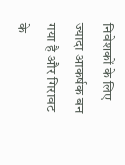निवेशकों के लिए ज्यादा आकर्षक बन गया है और गिरावट के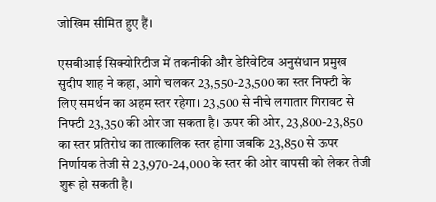जोखिम सीमित हुए हैं।

एसबीआई सिक्योरिटीज में तकनीकी और डेरिवेटिव अनुसंधान प्रमुख सुदीप शाह ने कहा, आगे चलकर 23,550-23,500 का स्तर निफ्टी के लिए समर्थन का अहम स्तर रहेगा। 23,500 से नीचे लगातार गिरावट से निफ्टी 23,350 की ओर जा सकता है। ऊपर की ओर, 23,800-23,850 का स्तर प्रतिरोध का तात्कालिक स्तर होगा जबकि 23,850 से ऊपर निर्णायक तेजी से 23,970-24,000 के स्तर की ओर वापसी को लेकर तेजी शुरू हो सकती है।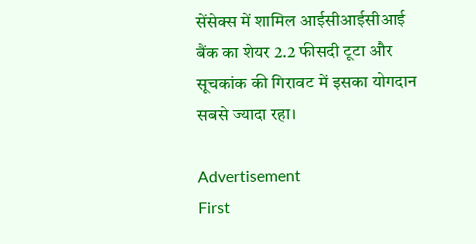सेंसेक्स में शामिल आईसीआईसीआई बैंक का शेयर 2.2 फीसदी टूटा और सूचकांक की गिरावट में इसका योगदान सबसे ज्यादा रहा।

Advertisement
First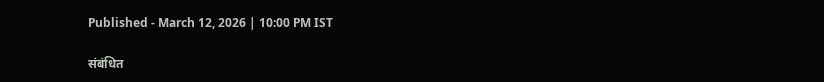Published - March 12, 2026 | 10:00 PM IST

संबंधित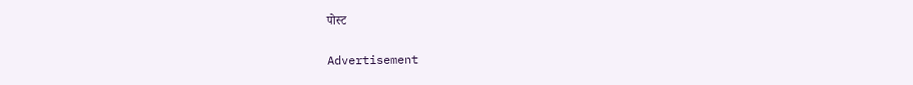पोस्ट

Advertisement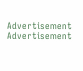Advertisement
Advertisement